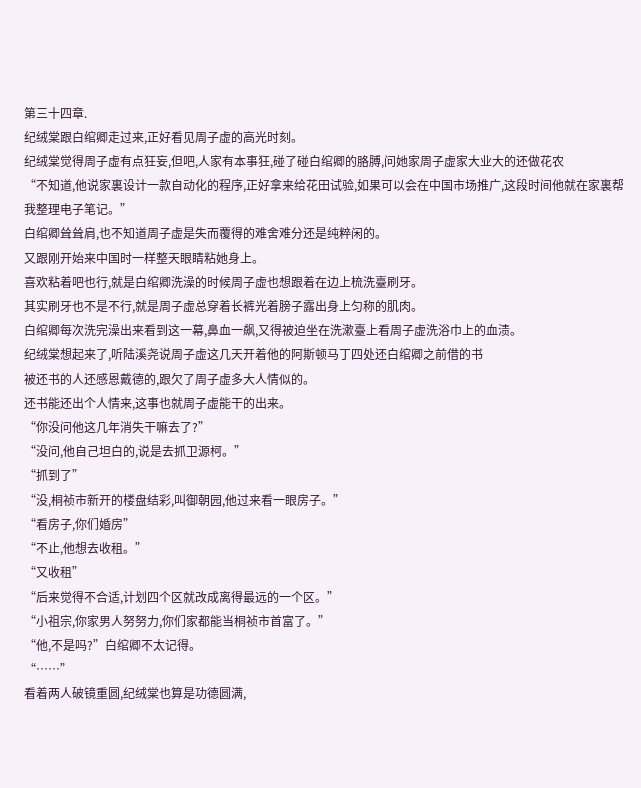第三十四章.
纪绒棠跟白绾卿走过来,正好看见周子虚的高光时刻。
纪绒棠觉得周子虚有点狂妄,但吧,人家有本事狂,碰了碰白绾卿的胳膊,问她家周子虚家大业大的还做花农
“不知道,他说家裏设计一款自动化的程序,正好拿来给花田试验,如果可以会在中国市场推广,这段时间他就在家裏帮我整理电子笔记。”
白绾卿耸耸肩,也不知道周子虚是失而覆得的难舍难分还是纯粹闲的。
又跟刚开始来中国时一样整天眼睛粘她身上。
喜欢粘着吧也行,就是白绾卿洗澡的时候周子虚也想跟着在边上梳洗臺刷牙。
其实刷牙也不是不行,就是周子虚总穿着长裤光着膀子露出身上匀称的肌肉。
白绾卿每次洗完澡出来看到这一幕,鼻血一飙,又得被迫坐在洗漱臺上看周子虚洗浴巾上的血渍。
纪绒棠想起来了,听陆溪尧说周子虚这几天开着他的阿斯顿马丁四处还白绾卿之前借的书
被还书的人还感恩戴德的,跟欠了周子虚多大人情似的。
还书能还出个人情来,这事也就周子虚能干的出来。
“你没问他这几年消失干嘛去了?”
“没问,他自己坦白的,说是去抓卫源柯。”
“抓到了”
“没,桐祯市新开的楼盘结彩,叫御朝园,他过来看一眼房子。”
“看房子,你们婚房”
“不止,他想去收租。”
“又收租”
“后来觉得不合适,计划四个区就改成离得最远的一个区。”
“小祖宗,你家男人努努力,你们家都能当桐祯市首富了。”
“他,不是吗?”白绾卿不太记得。
“……”
看着两人破镜重圆,纪绒棠也算是功德圆满,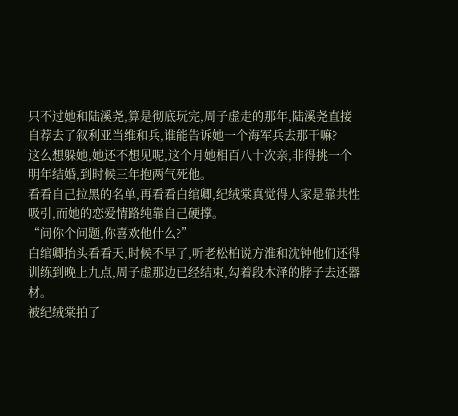只不过她和陆溪尧,算是彻底玩完,周子虚走的那年,陆溪尧直接自荐去了叙利亚当维和兵,谁能告诉她一个海军兵去那干嘛?
这么想躲她,她还不想见呢,这个月她相百八十次亲,非得挑一个明年结婚,到时候三年抱两气死他。
看看自己拉黑的名单,再看看白绾卿,纪绒棠真觉得人家是靠共性吸引,而她的恋爱情路纯靠自己硬撑。
“问你个问题,你喜欢他什么?”
白绾卿抬头看看天,时候不早了,听老松柏说方淮和沈钟他们还得训练到晚上九点,周子虚那边已经结束,勾着段木泽的脖子去还器材。
被纪绒棠拍了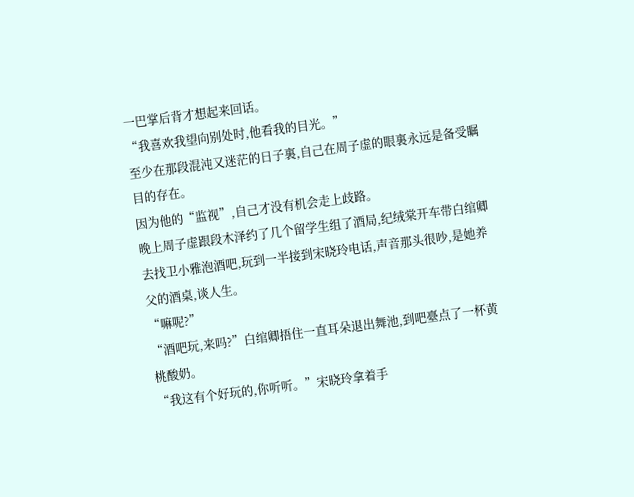一巴掌后背才想起来回话。
“我喜欢我望向别处时,他看我的目光。”
至少在那段混沌又迷茫的日子裏,自己在周子虚的眼裏永远是备受瞩目的存在。
因为他的“监视”,自己才没有机会走上歧路。
晚上周子虚跟段木泽约了几个留学生组了酒局,纪绒棠开车带白绾卿去找卫小雅泡酒吧,玩到一半接到宋晓玲电话,声音那头很吵,是她养父的酒桌,谈人生。
“嘛呢?”
“酒吧玩,来吗?”白绾卿捂住一直耳朵退出舞池,到吧臺点了一杯黄桃酸奶。
“我这有个好玩的,你听听。”宋晓玲拿着手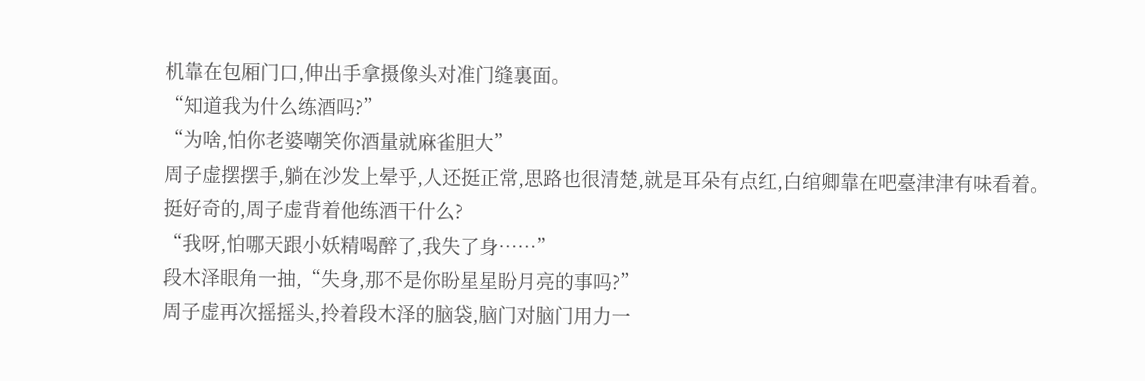机靠在包厢门口,伸出手拿摄像头对准门缝裏面。
“知道我为什么练酒吗?”
“为啥,怕你老婆嘲笑你酒量就麻雀胆大”
周子虚摆摆手,躺在沙发上晕乎,人还挺正常,思路也很清楚,就是耳朵有点红,白绾卿靠在吧臺津津有味看着。
挺好奇的,周子虚背着他练酒干什么?
“我呀,怕哪天跟小妖精喝醉了,我失了身……”
段木泽眼角一抽,“失身,那不是你盼星星盼月亮的事吗?”
周子虚再次摇摇头,拎着段木泽的脑袋,脑门对脑门用力一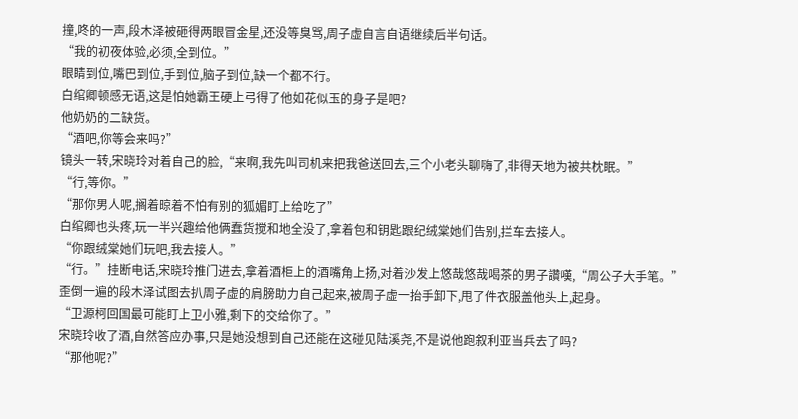撞,咚的一声,段木泽被砸得两眼冒金星,还没等臭骂,周子虚自言自语继续后半句话。
“我的初夜体验,必须,全到位。”
眼睛到位,嘴巴到位,手到位,脑子到位,缺一个都不行。
白绾卿顿感无语,这是怕她霸王硬上弓得了他如花似玉的身子是吧?
他奶奶的二缺货。
“酒吧,你等会来吗?”
镜头一转,宋晓玲对着自己的脸,“来啊,我先叫司机来把我爸送回去,三个小老头聊嗨了,非得天地为被共枕眠。”
“行,等你。”
“那你男人呢,搁着晾着不怕有别的狐媚盯上给吃了”
白绾卿也头疼,玩一半兴趣给他俩蠢货搅和地全没了,拿着包和钥匙跟纪绒棠她们告别,拦车去接人。
“你跟绒棠她们玩吧,我去接人。”
“行。”挂断电话,宋晓玲推门进去,拿着酒柜上的酒嘴角上扬,对着沙发上悠哉悠哉喝茶的男子讚嘆,“周公子大手笔。”
歪倒一遍的段木泽试图去扒周子虚的肩膀助力自己起来,被周子虚一抬手卸下,甩了件衣服盖他头上,起身。
“卫源柯回国最可能盯上卫小雅,剩下的交给你了。”
宋晓玲收了酒,自然答应办事,只是她没想到自己还能在这碰见陆溪尧,不是说他跑叙利亚当兵去了吗?
“那他呢?”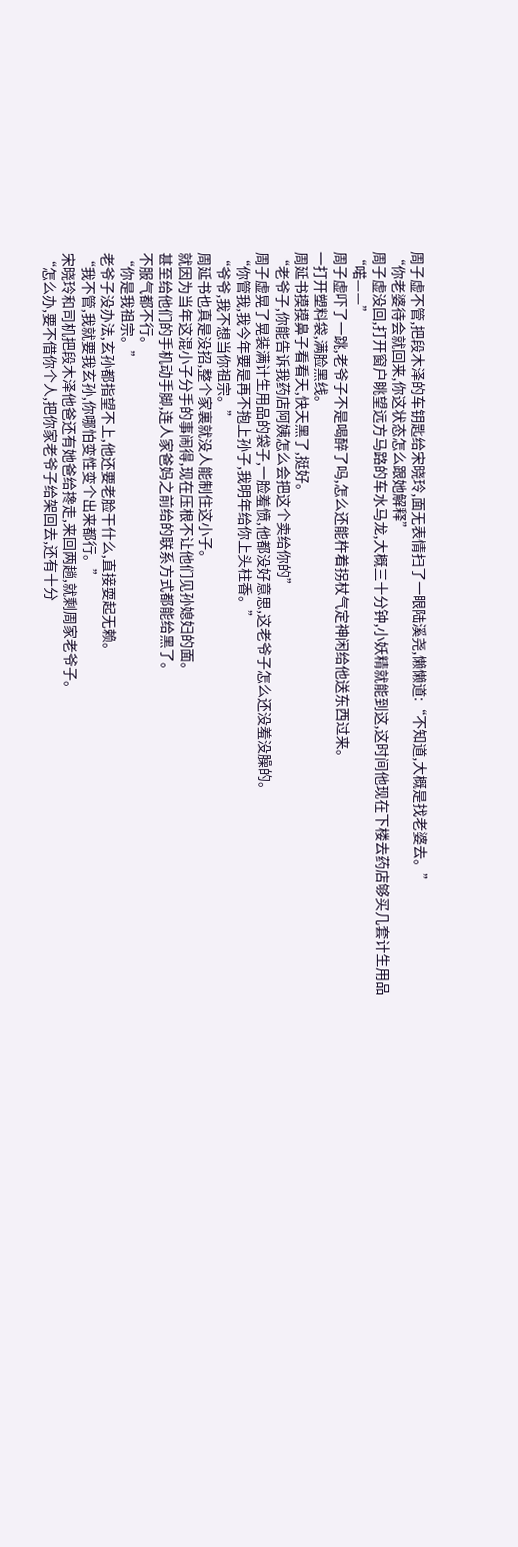周子虚不管,把段木泽的车钥匙给宋晓玲,面无表情扫了一眼陆溪尧,懒懒道:“不知道,大概是找老婆去。”
“你老婆待会就回来,你这状态怎么跟她解释”
周子虚没回,打开窗户眺望远方马路的车水马龙,大概三十分钟,小妖精就能到这,这时间他现在下楼去药店够买几套计生用品
“喏——”
周子虚吓了一跳,老爷子不是喝醉了吗,怎么还能杵着拐杖气定神闲给他送东西过来。
一打开塑料袋,满脸黑线。
周延书摸摸鼻子看看天,快天黑了,挺好。
“老爷子,你能告诉我药店阿姨怎么会把这个卖给你的”
周子虚晃了晃装满计生用品的袋子,一脸羞愤,他都没好意思,这老爷子怎么还没羞没臊的。
“你管我,我今年要是再不抱上孙子,我明年给你上头柱香。”
“爷爷,我不想当你祖宗。”
周延书也真是没招,整个家裏就没人能制住这小子。
就因为当年这混小子分手的事闹得,现在压根不让他们见孙媳妇的面。
甚至给他们的手机动手脚,连人家爸妈之前给的联系方式都能给黑了。
不服气都不行。
“你是我祖宗。”
老爷子没办法,玄孙都指望不上,他还要老脸干什么,直接耍起无赖。
“我不管,我就要我玄孙,你哪怕变性变个出来都行。”
宋晓玲和司机把段木泽他爸还有她爸给搀走,来回两趟,就剩周家老爷子。
“怎么办,要不借你个人,把你家老爷子给架回去,还有十分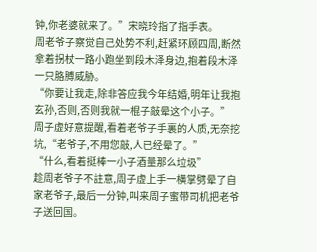钟,你老婆就来了。”宋晓玲指了指手表。
周老爷子察觉自己处势不利,赶紧环顾四周,断然拿着拐杖一路小跑坐到段木泽身边,抱着段木泽一只胳膊威胁。
“你要让我走,除非答应我今年结婚,明年让我抱玄孙,否则,否则我就一棍子敲晕这个小子。”
周子虚好意提醒,看着老爷子手裏的人质,无奈挖坑,“老爷子,不用您敲,人已经晕了。”
“什么,看着挺棒一小子酒量那么垃圾”
趁周老爷子不註意,周子虚上手一横掌劈晕了自家老爷子,最后一分钟,叫来周子蜜带司机把老爷子送回国。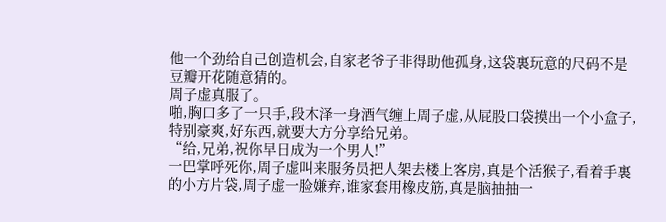他一个劲给自己创造机会,自家老爷子非得助他孤身,这袋裏玩意的尺码不是豆瓣开花随意猜的。
周子虚真服了。
啪,胸口多了一只手,段木泽一身酒气缠上周子虚,从屁股口袋摸出一个小盒子,特别豪爽,好东西,就要大方分享给兄弟。
“给,兄弟,祝你早日成为一个男人!”
一巴掌呼死你,周子虚叫来服务员把人架去楼上客房,真是个活猴子,看着手裏的小方片袋,周子虚一脸嫌弃,谁家套用橡皮筋,真是脑抽抽一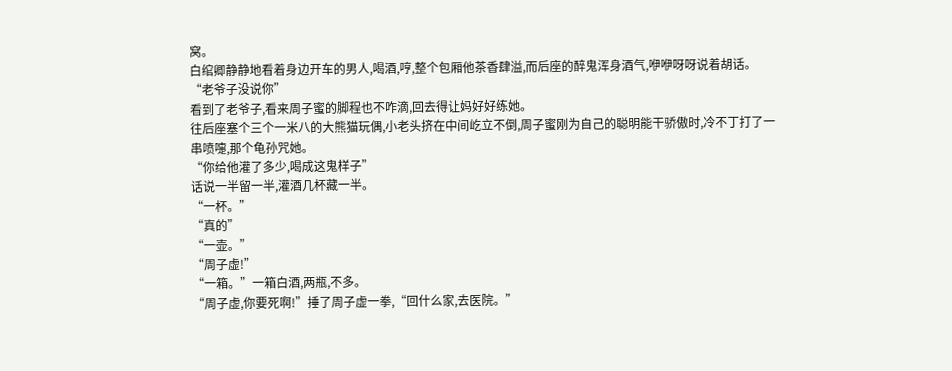窝。
白绾卿静静地看着身边开车的男人,喝酒,哼,整个包厢他茶香肆溢,而后座的醉鬼浑身酒气,咿咿呀呀说着胡话。
“老爷子没说你”
看到了老爷子,看来周子蜜的脚程也不咋滴,回去得让妈好好练她。
往后座塞个三个一米八的大熊猫玩偶,小老头挤在中间屹立不倒,周子蜜刚为自己的聪明能干骄傲时,冷不丁打了一串喷嚏,那个龟孙咒她。
“你给他灌了多少,喝成这鬼样子”
话说一半留一半,灌酒几杯藏一半。
“一杯。”
“真的”
“一壶。”
“周子虚!”
“一箱。”一箱白酒,两瓶,不多。
“周子虚,你要死啊!”捶了周子虚一拳,“回什么家,去医院。”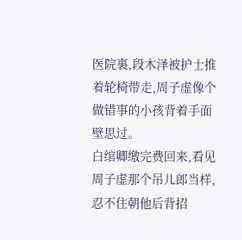医院裏,段木泽被护士推着轮椅带走,周子虚像个做错事的小孩背着手面壁思过。
白绾卿缴完费回来,看见周子虚那个吊儿郎当样,忍不住朝他后背招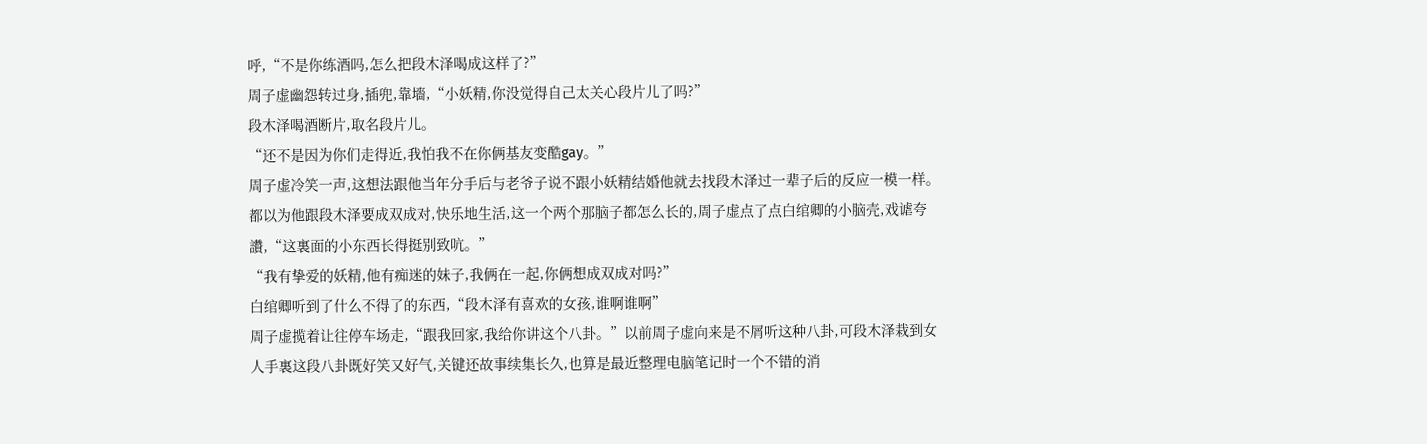呼,“不是你练酒吗,怎么把段木泽喝成这样了?”
周子虚幽怨转过身,插兜,靠墻,“小妖精,你没觉得自己太关心段片儿了吗?”
段木泽喝酒断片,取名段片儿。
“还不是因为你们走得近,我怕我不在你俩基友变酷gay。”
周子虚冷笑一声,这想法跟他当年分手后与老爷子说不跟小妖精结婚他就去找段木泽过一辈子后的反应一模一样。
都以为他跟段木泽要成双成对,快乐地生活,这一个两个那脑子都怎么长的,周子虚点了点白绾卿的小脑壳,戏谑夸讚,“这裏面的小东西长得挺别致吭。”
“我有挚爱的妖精,他有痴迷的妹子,我俩在一起,你俩想成双成对吗?”
白绾卿听到了什么不得了的东西,“段木泽有喜欢的女孩,谁啊谁啊”
周子虚揽着让往停车场走,“跟我回家,我给你讲这个八卦。”以前周子虚向来是不屑听这种八卦,可段木泽栽到女人手裏这段八卦既好笑又好气,关键还故事续集长久,也算是最近整理电脑笔记时一个不错的消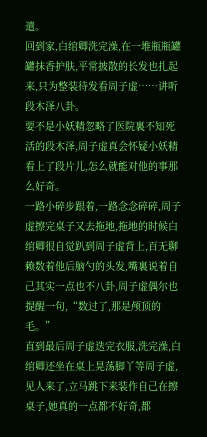遣。
回到家,白绾卿洗完澡,在一堆瓶瓶罐罐抹香护肤,平常披散的长发也扎起来,只为整装待发看周子虚……讲听段木泽八卦。
要不是小妖精忽略了医院裏不知死活的段木泽,周子虚真会怀疑小妖精看上了段片儿,怎么就能对他的事那么好奇。
一路小碎步跟着,一路念念碎碎,周子虚擦完桌子又去拖地,拖地的时候白绾卿很自觉趴到周子虚背上,百无聊赖数着他后脑勺的头发,嘴裏说着自己其实一点也不八卦,周子虚偶尔也提醒一句,“数过了,那是颅顶的毛。”
直到最后周子虚迭完衣服,洗完澡,白绾卿还坐在桌上晃荡脚丫等周子虚,见人来了,立马跳下来装作自己在擦桌子,她真的一点都不好奇,都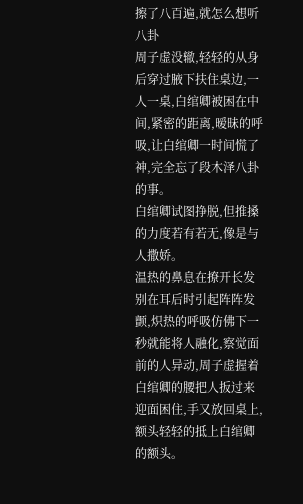擦了八百遍,就怎么想听八卦
周子虚没辙,轻轻的从身后穿过腋下扶住桌边,一人一桌,白绾卿被困在中间,紧密的距离,暧昧的呼吸,让白绾卿一时间慌了神,完全忘了段木泽八卦的事。
白绾卿试图挣脱,但推搡的力度若有若无,像是与人撒娇。
温热的鼻息在撩开长发别在耳后时引起阵阵发颤,炽热的呼吸仿佛下一秒就能将人融化,察觉面前的人异动,周子虚握着白绾卿的腰把人扳过来迎面困住,手又放回桌上,额头轻轻的抵上白绾卿的额头。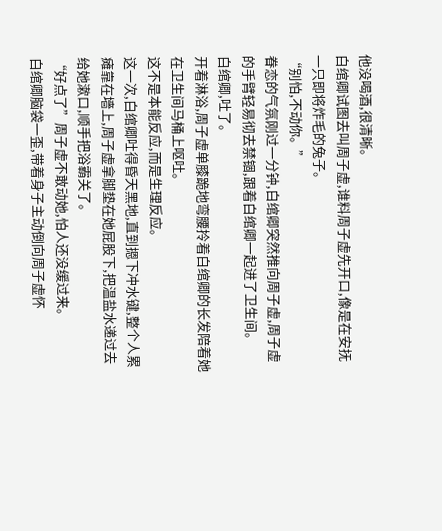他没喝酒,很清晰。
白绾卿试图去叫周子虚,谁料周子虚先开口,像是在安抚一只即将炸毛的兔子。
“别怕,不动你。”
眷恋的气氛刚过一分钟,白绾卿突然推向周子虚,周子虚的手臂轻易彻去禁锢,跟着白绾卿一起进了卫生间。
白绾卿,吐了。
开着淋浴,周子虚单膝跪地弯腰拎着白绾卿的长发陪着她在卫生间马桶上呕吐。
这不是本能反应,而是生理反应。
这一次,白绾卿吐得昏天黑地,直到摁下冲水键,整个人累瘫靠在墻上,周子虚拿脚垫在她屁股下,把温盐水递过去给她漱口,顺手把浴霸关了。
“好点了”周子虚不敢动她,怕人还没缓过来。
白绾卿脑袋一歪,带着身子主动倒向周子虚怀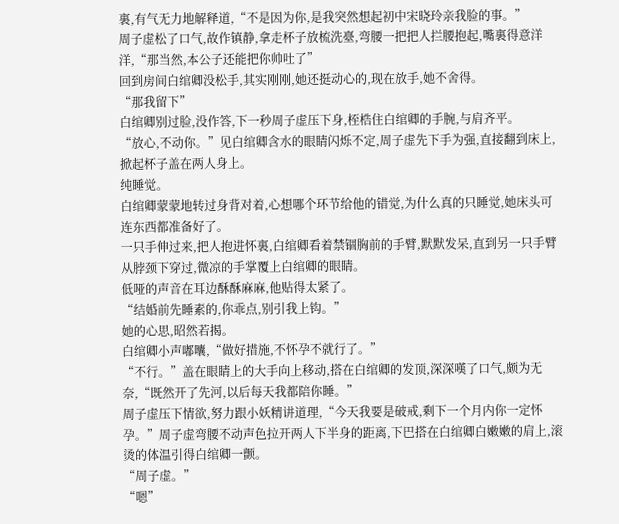裏,有气无力地解释道,“不是因为你,是我突然想起初中宋晓玲亲我脸的事。”
周子虚松了口气,故作镇静,拿走杯子放梳洗臺,弯腰一把把人拦腰抱起,嘴裏得意洋洋,“那当然,本公子还能把你帅吐了”
回到房间白绾卿没松手,其实刚刚,她还挺动心的,现在放手,她不舍得。
“那我留下”
白绾卿别过脸,没作答,下一秒周子虚压下身,桎梏住白绾卿的手腕,与肩齐平。
“放心,不动你。”见白绾卿含水的眼睛闪烁不定,周子虚先下手为强,直接翻到床上,掀起杯子盖在两人身上。
纯睡觉。
白绾卿蒙蒙地转过身背对着,心想哪个环节给他的错觉,为什么真的只睡觉,她床头可连东西都准备好了。
一只手伸过来,把人抱进怀裏,白绾卿看着禁锢胸前的手臂,默默发呆,直到另一只手臂从脖颈下穿过,微凉的手掌覆上白绾卿的眼睛。
低哑的声音在耳边酥酥麻麻,他贴得太紧了。
“结婚前先睡素的,你乖点,别引我上钩。”
她的心思,昭然若揭。
白绾卿小声嘟囔,“做好措施,不怀孕不就行了。”
“不行。”盖在眼睛上的大手向上移动,搭在白绾卿的发顶,深深嘆了口气,颇为无奈,“既然开了先河,以后每天我都陪你睡。”
周子虚压下情欲,努力跟小妖精讲道理,“今天我要是破戒,剩下一个月内你一定怀孕。”周子虚弯腰不动声色拉开两人下半身的距离,下巴搭在白绾卿白嫩嫩的肩上,滚烫的体温引得白绾卿一颤。
“周子虚。”
“嗯”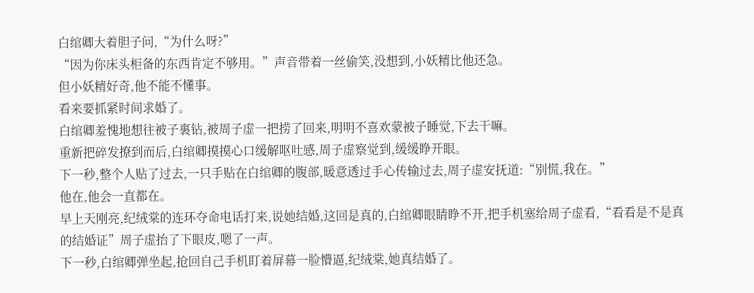白绾卿大着胆子问,“为什么呀?”
“因为你床头柜备的东西肯定不够用。”声音带着一丝偷笑,没想到,小妖精比他还急。
但小妖精好奇,他不能不懂事。
看来要抓紧时间求婚了。
白绾卿羞愧地想往被子裏钻,被周子虚一把捞了回来,明明不喜欢蒙被子睡觉,下去干嘛。
重新把碎发撩到而后,白绾卿摸摸心口缓解呕吐感,周子虚察觉到,缓缓睁开眼。
下一秒,整个人贴了过去,一只手贴在白绾卿的腹部,暖意透过手心传输过去,周子虚安抚道:“别慌,我在。”
他在,他会一直都在。
早上天刚亮,纪绒棠的连环夺命电话打来,说她结婚,这回是真的,白绾卿眼睛睁不开,把手机塞给周子虚看,“看看是不是真的结婚证”周子虚抬了下眼皮,嗯了一声。
下一秒,白绾卿弹坐起,抢回自己手机盯着屏幕一脸懵逼,纪绒棠,她真结婚了。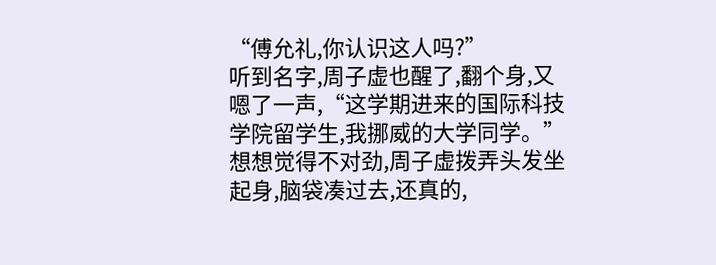“傅允礼,你认识这人吗?”
听到名字,周子虚也醒了,翻个身,又嗯了一声,“这学期进来的国际科技学院留学生,我挪威的大学同学。”
想想觉得不对劲,周子虚拨弄头发坐起身,脑袋凑过去,还真的,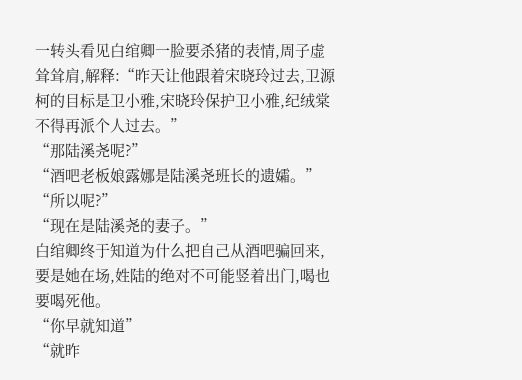一转头看见白绾卿一脸要杀猪的表情,周子虚耸耸肩,解释:“昨天让他跟着宋晓玲过去,卫源柯的目标是卫小雅,宋晓玲保护卫小雅,纪绒棠不得再派个人过去。”
“那陆溪尧呢?”
“酒吧老板娘露娜是陆溪尧班长的遗孀。”
“所以呢?”
“现在是陆溪尧的妻子。”
白绾卿终于知道为什么把自己从酒吧骗回来,要是她在场,姓陆的绝对不可能竖着出门,喝也要喝死他。
“你早就知道”
“就昨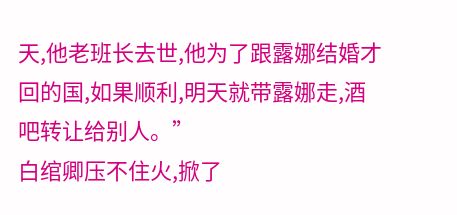天,他老班长去世,他为了跟露娜结婚才回的国,如果顺利,明天就带露娜走,酒吧转让给别人。”
白绾卿压不住火,掀了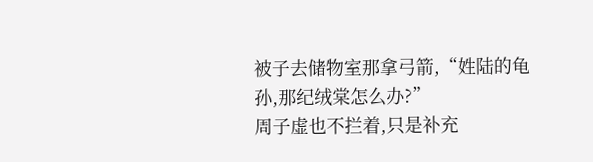被子去储物室那拿弓箭,“姓陆的龟孙,那纪绒棠怎么办?”
周子虚也不拦着,只是补充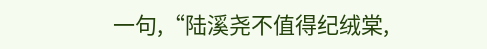一句,“陆溪尧不值得纪绒棠,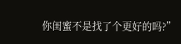你闺蜜不是找了个更好的吗?”